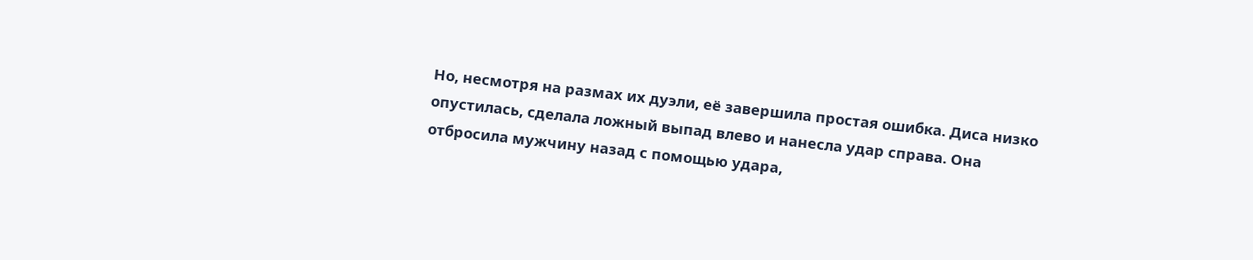Но, несмотря на размах их дуэли, её завершила простая ошибка. Диса низко опустилась, сделала ложный выпад влево и нанесла удар справа. Она отбросила мужчину назад с помощью удара,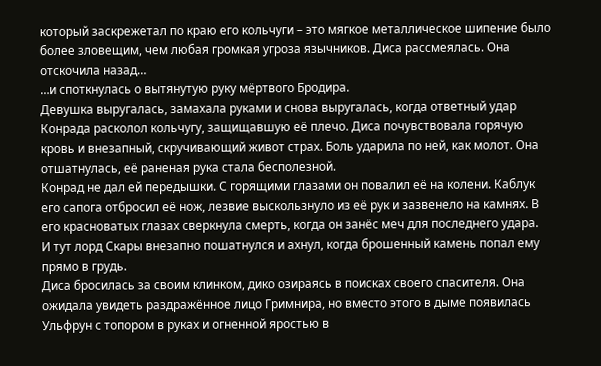который заскрежетал по краю его кольчуги – это мягкое металлическое шипение было более зловещим, чем любая громкая угроза язычников. Диса рассмеялась. Она отскочила назад…
…и споткнулась о вытянутую руку мёртвого Бродира.
Девушка выругалась, замахала руками и снова выругалась, когда ответный удар Конрада расколол кольчугу, защищавшую её плечо. Диса почувствовала горячую кровь и внезапный, скручивающий живот страх. Боль ударила по ней, как молот. Она отшатнулась, её раненая рука стала бесполезной.
Конрад не дал ей передышки. С горящими глазами он повалил её на колени. Каблук его сапога отбросил её нож, лезвие выскользнуло из её рук и зазвенело на камнях. В его красноватых глазах сверкнула смерть, когда он занёс меч для последнего удара.
И тут лорд Скары внезапно пошатнулся и ахнул, когда брошенный камень попал ему прямо в грудь.
Диса бросилась за своим клинком, дико озираясь в поисках своего спасителя. Она ожидала увидеть раздражённое лицо Гримнира, но вместо этого в дыме появилась Ульфрун с топором в руках и огненной яростью в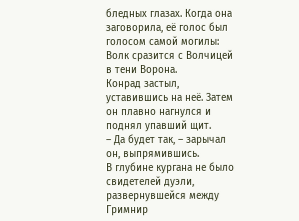бледных глазах. Когда она заговорила, её голос был голосом самой могилы:
Волк сразится с Волчицей в тени Ворона.
Конрад застыл, уставившись на неё. Затем он плавно нагнулся и поднял упавший щит.
– Да будет так, – зарычал он, выпрямившись.
В глубине кургана не было свидетелей дуэли, развернувшейся между
Гримнир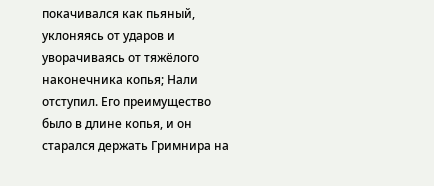покачивался как пьяный, уклоняясь от ударов и уворачиваясь от тяжёлого наконечника копья; Нали отступил. Его преимущество было в длине копья, и он старался держать Гримнира на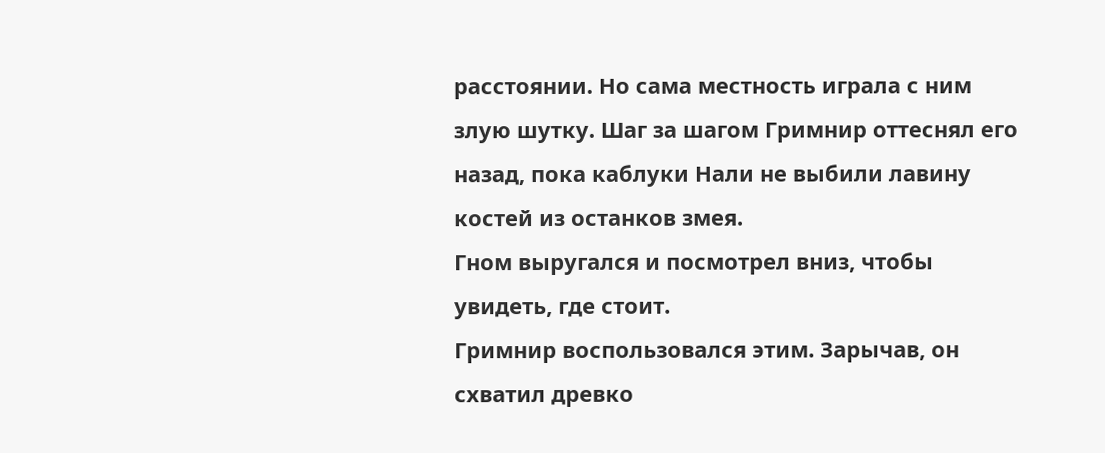расстоянии. Но сама местность играла с ним злую шутку. Шаг за шагом Гримнир оттеснял его назад, пока каблуки Нали не выбили лавину костей из останков змея.
Гном выругался и посмотрел вниз, чтобы увидеть, где стоит.
Гримнир воспользовался этим. Зарычав, он схватил древко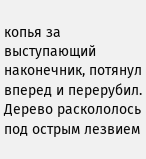копья за выступающий наконечник, потянул вперед и перерубил. Дерево раскололось под острым лезвием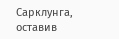Сарклунга, оставив